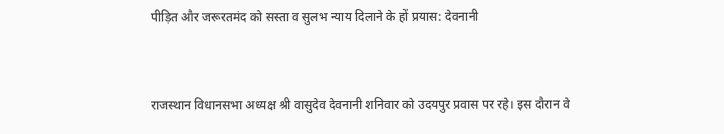पीड़ित और जरूरतमंद को सस्ता व सुलभ न्याय दिलाने के हों प्रयास: देवनानी


राजस्थान विधानसभा अध्यक्ष श्री वासुदेव देवनानी शनिवार को उदयपुर प्रवास पर रहे। इस दौरान वे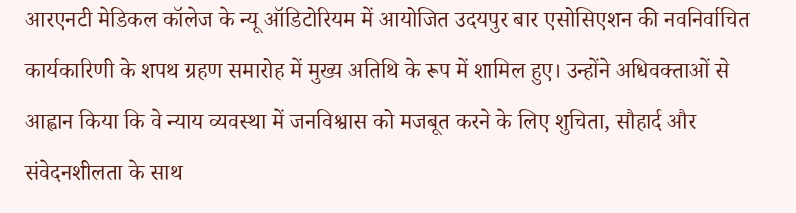आरएनटी मेडिकल कॉलेज के न्यू ऑडिटोरियम में आयोजित उदयपुर बार एसोसिएशन की नवनिर्वाचित कार्यकारिणी के शपथ ग्रहण समारोह में मुख्य अतिथि के रूप में शामिल हुए। उन्होंने अधिवक्ताओं से आह्वान किया कि वे न्याय व्यवस्था में जनविश्वास को मजबूत करने के लिए शुचिता, सौहार्द और संवेदनशीलता के साथ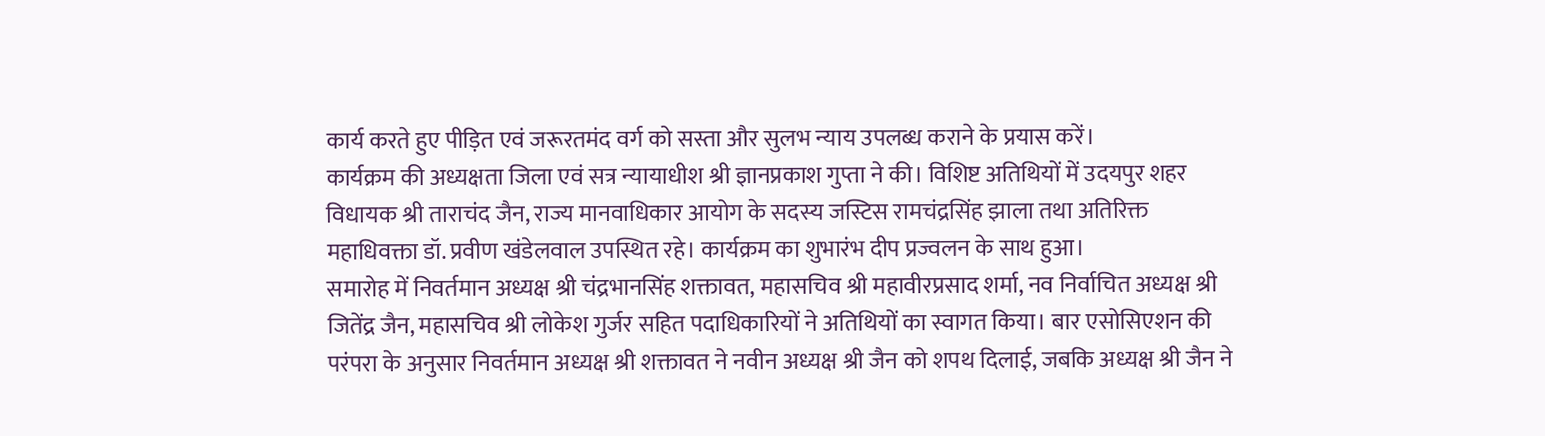कार्य करते हुए पीड़ित एवं जरूरतमंद वर्ग को सस्ता और सुलभ न्याय उपलब्ध कराने के प्रयास करें।
कार्यक्रम की अध्यक्षता जिला एवं सत्र न्यायाधीश श्री ज्ञानप्रकाश गुप्ता ने की। विशिष्ट अतिथियों में उदयपुर शहर विधायक श्री ताराचंद जैन, राज्य मानवाधिकार आयोग के सदस्य जस्टिस रामचंद्रसिंह झाला तथा अतिरिक्त महाधिवक्ता डॉ. प्रवीण खंडेलवाल उपस्थित रहे। कार्यक्रम का शुभारंभ दीप प्रज्वलन के साथ हुआ।
समारोह में निवर्तमान अध्यक्ष श्री चंद्रभानसिंह शक्तावत, महासचिव श्री महावीरप्रसाद शर्मा, नव निर्वाचित अध्यक्ष श्री जितेंद्र जैन, महासचिव श्री लोकेश गुर्जर सहित पदाधिकारियों ने अतिथियों का स्वागत किया। बार एसोसिएशन की परंपरा के अनुसार निवर्तमान अध्यक्ष श्री शक्तावत ने नवीन अध्यक्ष श्री जैन को शपथ दिलाई, जबकि अध्यक्ष श्री जैन ने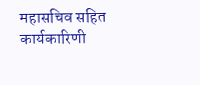महासचिव सहित कार्यकारिणी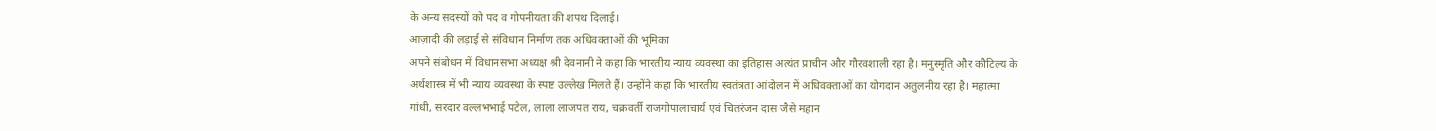के अन्य सदस्यों को पद व गोपनीयता की शपथ दिलाई।
आज़ादी की लड़ाई से संविधान निर्माण तक अधिवक्ताओं की भूमिका
अपने संबोधन में विधानसभा अध्यक्ष श्री देवनानी ने कहा कि भारतीय न्याय व्यवस्था का इतिहास अत्यंत प्राचीन और गौरवशाली रहा है। मनुस्मृति और कौटिल्य के अर्थशास्त्र में भी न्याय व्यवस्था के स्पष्ट उल्लेख मिलते हैं। उन्होंने कहा कि भारतीय स्वतंत्रता आंदोलन में अधिवक्ताओं का योगदान अतुलनीय रहा है। महात्मा गांधी, सरदार वल्लभभाई पटेल, लाला लाजपत राय, चक्रवर्ती राजगोपालाचार्य एवं चितरंजन दास जैसे महान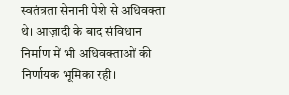स्वतंत्रता सेनानी पेशे से अधिवक्ता थे। आज़ादी के बाद संविधान निर्माण में भी अधिवक्ताओं की निर्णायक भूमिका रही।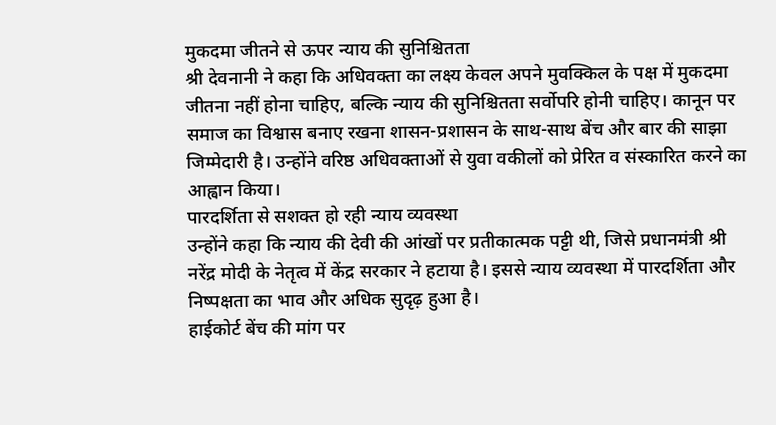मुकदमा जीतने से ऊपर न्याय की सुनिश्चितता
श्री देवनानी ने कहा कि अधिवक्ता का लक्ष्य केवल अपने मुवक्किल के पक्ष में मुकदमा जीतना नहीं होना चाहिए, बल्कि न्याय की सुनिश्चितता सर्वोपरि होनी चाहिए। कानून पर समाज का विश्वास बनाए रखना शासन-प्रशासन के साथ-साथ बेंच और बार की साझा जिम्मेदारी है। उन्होंने वरिष्ठ अधिवक्ताओं से युवा वकीलों को प्रेरित व संस्कारित करने का आह्वान किया।
पारदर्शिता से सशक्त हो रही न्याय व्यवस्था
उन्होंने कहा कि न्याय की देवी की आंखों पर प्रतीकात्मक पट्टी थी, जिसे प्रधानमंत्री श्री नरेंद्र मोदी के नेतृत्व में केंद्र सरकार ने हटाया है। इससे न्याय व्यवस्था में पारदर्शिता और निष्पक्षता का भाव और अधिक सुदृढ़ हुआ है।
हाईकोर्ट बेंच की मांग पर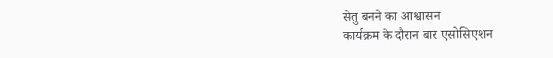सेतु बनने का आश्वासन
कार्यक्रम के दौरान बार एसोसिएशन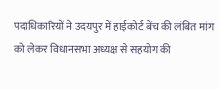पदाधिकारियों ने उदयपुर में हाईकोर्ट बेंच की लंबित मांग को लेकर विधानसभा अध्यक्ष से सहयोग की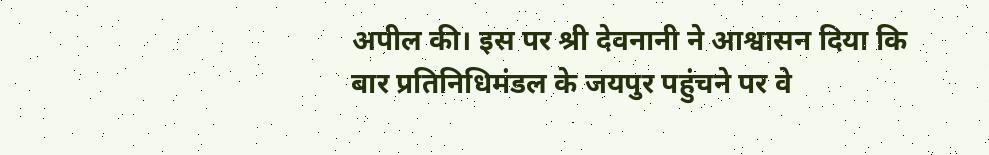अपील की। इस पर श्री देवनानी ने आश्वासन दिया कि बार प्रतिनिधिमंडल के जयपुर पहुंचने पर वे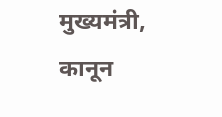मुख्यमंत्री, कानून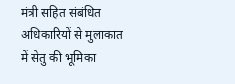मंत्री सहित संबंधित अधिकारियों से मुलाकात में सेतु की भूमिका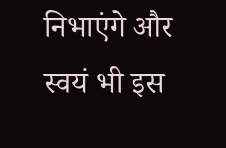निभाएंगे और स्वयं भी इस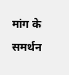मांग के समर्थन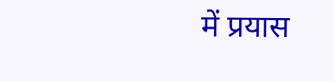में प्रयास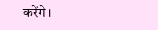करेंगे।